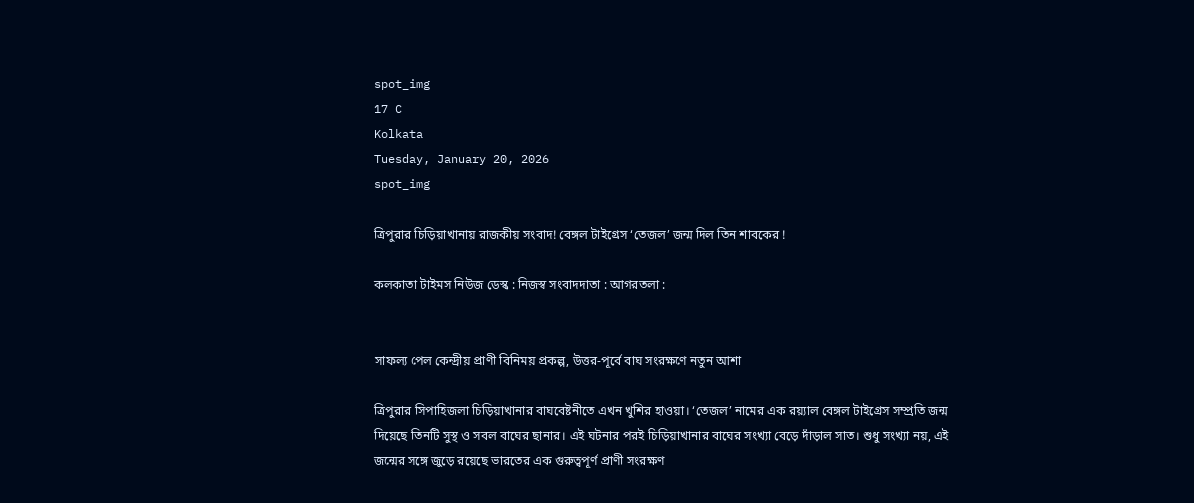spot_img
17 C
Kolkata
Tuesday, January 20, 2026
spot_img

ত্রিপুরার চিড়িয়াখানায় রাজকীয় সংবাদ! বেঙ্গল টাইগ্রেস ‘তেজল’ জন্ম দিল তিন শাবকের !

কলকাতা টাইমস নিউজ ডেস্ক : নিজস্ব সংবাদদাতা : আগরতলা :


সাফল্য পেল কেন্দ্রীয় প্রাণী বিনিময় প্রকল্প, উত্তর-পূর্বে বাঘ সংরক্ষণে নতুন আশা

ত্রিপুরার সিপাহিজলা চিড়িয়াখানার বাঘবেষ্টনীতে এখন খুশির হাওয়া। ‘তেজল’ নামের এক রয়্যাল বেঙ্গল টাইগ্রেস সম্প্রতি জন্ম দিয়েছে তিনটি সুস্থ ও সবল বাঘের ছানার। এই ঘটনার পরই চিড়িয়াখানার বাঘের সংখ্যা বেড়ে দাঁড়াল সাত। শুধু সংখ্যা নয়, এই জন্মের সঙ্গে জুড়ে রয়েছে ভারতের এক গুরুত্বপূর্ণ প্রাণী সংরক্ষণ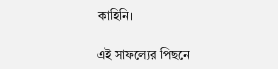কাহিনি।

এই সাফল্যের পিছনে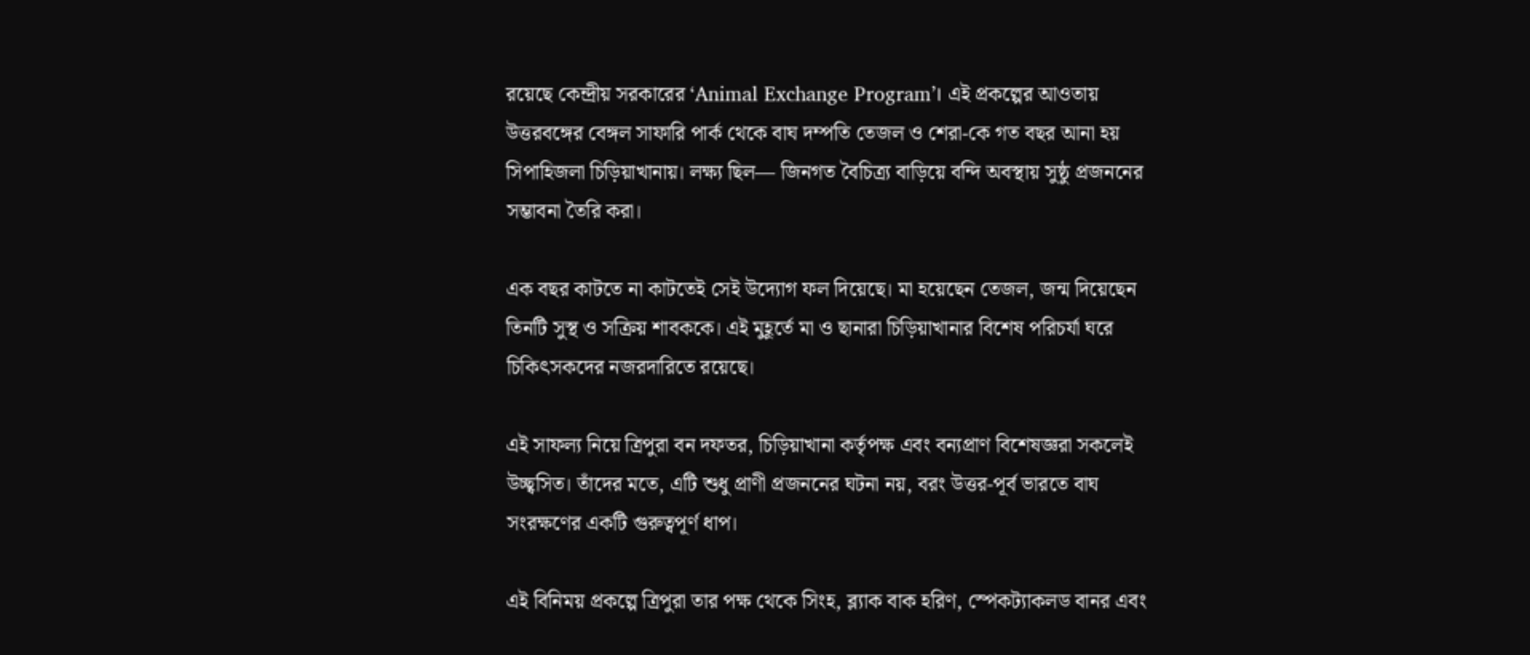রয়েছে কেন্দ্রীয় সরকারের ‘Animal Exchange Program’। এই প্রকল্পের আওতায় উত্তরবঙ্গের বেঙ্গল সাফারি পার্ক থেকে বাঘ দম্পতি তেজল ও শেরা-কে গত বছর আনা হয় সিপাহিজলা চিড়িয়াখানায়। লক্ষ্য ছিল— জিনগত বৈচিত্র্য বাড়িয়ে বন্দি অবস্থায় সুষ্ঠু প্রজননের সম্ভাবনা তৈরি করা।

এক বছর কাটতে না কাটতেই সেই উদ্যোগ ফল দিয়েছে। মা হয়েছেন তেজল, জন্ম দিয়েছেন তিনটি সুস্থ ও সক্রিয় শাবককে। এই মুহূর্তে মা ও ছানারা চিড়িয়াখানার বিশেষ পরিচর্যা ঘরে চিকিৎসকদের নজরদারিতে রয়েছে।

এই সাফল্য নিয়ে ত্রিপুরা বন দফতর, চিড়িয়াখানা কর্তৃপক্ষ এবং বন্যপ্রাণ বিশেষজ্ঞরা সকলেই উচ্ছ্বসিত। তাঁদের মতে, এটি শুধু প্রাণী প্রজননের ঘটনা নয়, বরং উত্তর-পূর্ব ভারতে বাঘ সংরক্ষণের একটি গুরুত্বপূর্ণ ধাপ।

এই বিনিময় প্রকল্পে ত্রিপুরা তার পক্ষ থেকে সিংহ, ব্ল্যাক বাক হরিণ, স্পেকট্যাকলড বানর এবং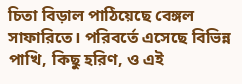চিতা বিড়াল পাঠিয়েছে বেঙ্গল সাফারিতে। পরিবর্তে এসেছে বিভিন্ন পাখি, কিছু হরিণ, ও এই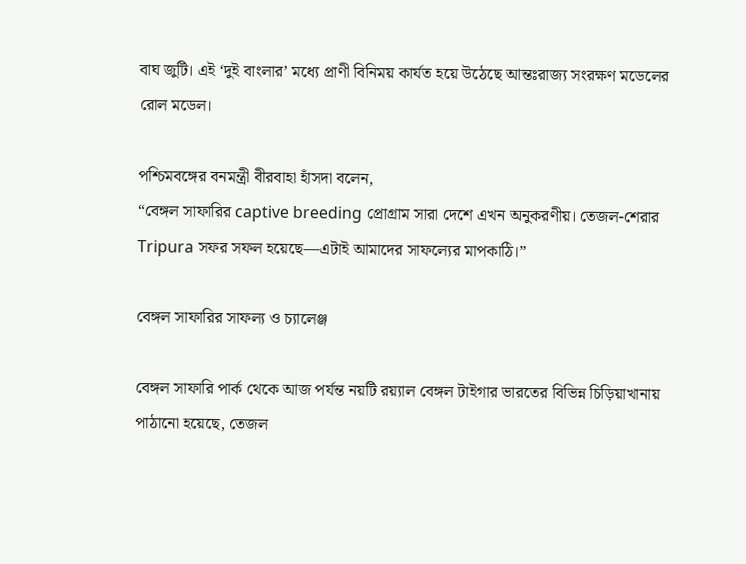বাঘ জুটি। এই ‘দুই বাংলার’ মধ্যে প্রাণী বিনিময় কার্যত হয়ে উঠেছে আন্তঃরাজ্য সংরক্ষণ মডেলের রোল মডেল।

পশ্চিমবঙ্গের বনমন্ত্রী বীরবাহা হাঁসদা বলেন,
“বেঙ্গল সাফারির captive breeding প্রোগ্রাম সারা দেশে এখন অনুকরণীয়। তেজল-শেরার Tripura সফর সফল হয়েছে—এটাই আমাদের সাফল্যের মাপকাঠি।”

বেঙ্গল সাফারির সাফল্য ও চ্যালেঞ্জ

বেঙ্গল সাফারি পার্ক থেকে আজ পর্যন্ত নয়টি রয়্যাল বেঙ্গল টাইগার ভারতের বিভিন্ন চিড়িয়াখানায় পাঠানো হয়েছে, তেজল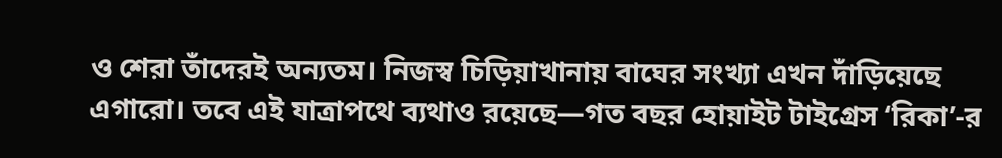ও শেরা তাঁদেরই অন্যতম। নিজস্ব চিড়িয়াখানায় বাঘের সংখ্যা এখন দাঁড়িয়েছে এগারো। তবে এই যাত্রাপথে ব্যথাও রয়েছে—গত বছর হোয়াইট টাইগ্রেস ‘রিকা’-র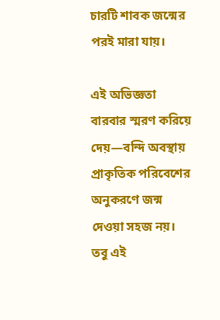চারটি শাবক জন্মের পরই মারা যায়।

এই অভিজ্ঞতা বারবার স্মরণ করিয়ে দেয়—বন্দি অবস্থায় প্রাকৃতিক পরিবেশের অনুকরণে জন্ম দেওয়া সহজ নয়। তবু এই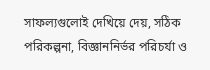সাফল্যগুলোই দেখিয়ে দেয়, সঠিক পরিকল্পনা, বিজ্ঞাননির্ভর পরিচর্যা ও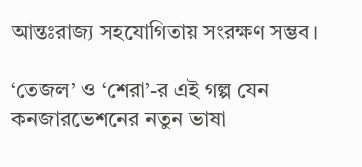আন্তঃরাজ্য সহযোগিতায় সংরক্ষণ সম্ভব।

‘তেজল’ ও ‘শেরা’-র এই গল্প যেন কনজারভেশনের নতুন ভাষা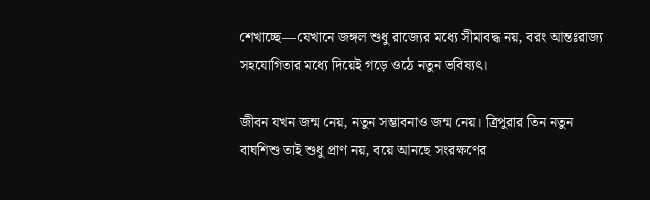শেখাচ্ছে—যেখানে জঙ্গল শুধু রাজ্যের মধ্যে সীমাবদ্ধ নয়, বরং আন্তঃরাজ্য সহযোগিতার মধ্যে দিয়েই গড়ে ওঠে নতুন ভবিষ্যৎ।

জীবন যখন জন্ম নেয়, নতুন সম্ভাবনাও জন্ম নেয়। ত্রিপুরার তিন নতুন বাঘশিশু তাই শুধু প্রাণ নয়, বয়ে আনছে সংরক্ষণের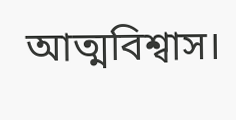আত্মবিশ্বাস।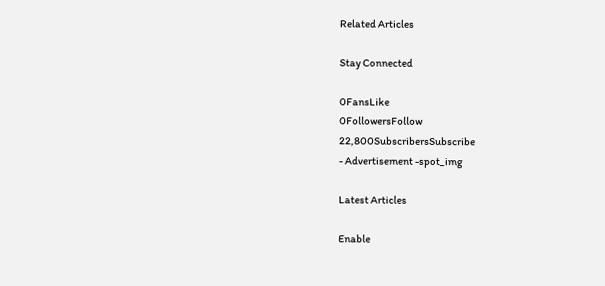Related Articles

Stay Connected

0FansLike
0FollowersFollow
22,800SubscribersSubscribe
- Advertisement -spot_img

Latest Articles

Enable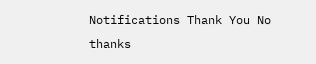Notifications Thank You No thanks